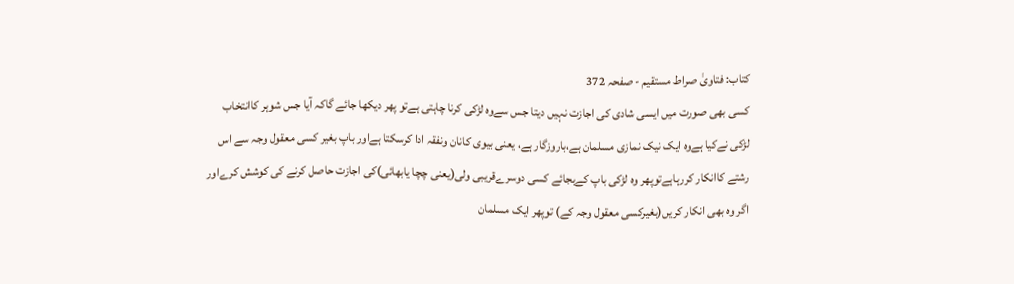کتاب: فتاویٰ صراط مستقیم - صفحہ 372
کسی بھی صورت میں ایسی شادی کی اجازت نہیں دیتا جس سےوہ لڑکی کرنا چاہتی ہےتو پھر دیکھا جائے گاکہ آیا جس شوہر کاانتخاب لڑکی نےکیا ہےوہ ایک نیک نمازی مسلمان ہے،باروزگار ہے، یعنی بیوی کانان ونفقہ ادا کرسکتا ہےاور باپ بغیر کسی معقول وجہ سے اس رشتے کاانکار کررہاہےتوپھر وہ لڑکی باپ کےبجائے کسی دوسرےقریبی ولی(یعنی چچا یابھائی)کی اجازت حاصل کرنے کی کوشش کرےاور اگر وہ بھی انکار کریں(بغیرکسی معقول وجہ کے) توپھر ایک مسلمان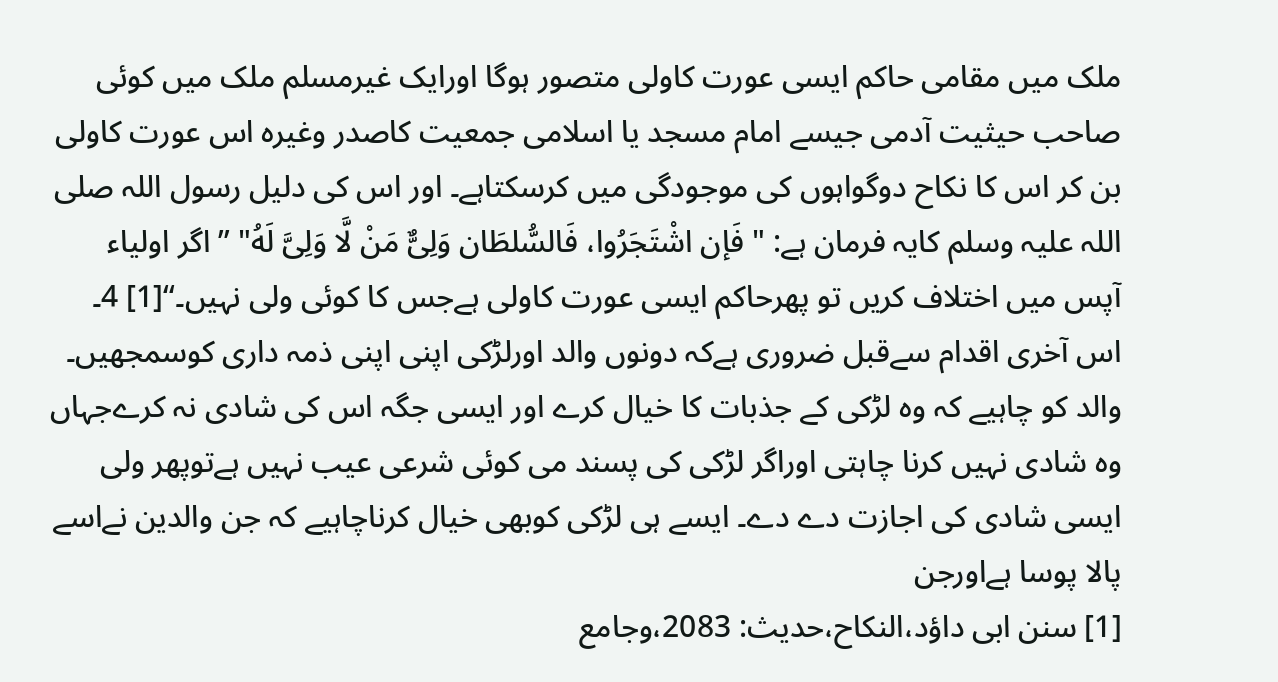ملک میں مقامی حاکم ایسی عورت کاولی متصور ہوگا اورایک غیرمسلم ملک میں کوئی صاحب حیثیت آدمی جیسے امام مسجد یا اسلامی جمعیت کاصدر وغیرہ اس عورت کاولی بن کر اس کا نکاح دوگواہوں کی موجودگی میں کرسکتاہے۔ اور اس کی دلیل رسول اللہ صلی اللہ علیہ وسلم کایہ فرمان ہے: " فَإن اشْتَجَرُوا، فَالسُّلطَان وَلِىٌّ مَنْ لَّا وَلِىَّ لَهُ" ’’ اگر اولیاء آپس میں اختلاف کریں تو پھرحاکم ایسی عورت کاولی ہےجس کا کوئی ولی نہیں۔‘‘[1] 4۔ اس آخری اقدام سےقبل ضروری ہےکہ دونوں والد اورلڑکی اپنی اپنی ذمہ داری کوسمجھیں۔ والد کو چاہیے کہ وہ لڑکی کے جذبات کا خیال کرے اور ایسی جگہ اس کی شادی نہ کرےجہاں وہ شادی نہیں کرنا چاہتی اوراگر لڑکی کی پسند می کوئی شرعی عیب نہیں ہےتوپھر ولی ایسی شادی کی اجازت دے دے۔ ایسے ہی لڑکی کوبھی خیال کرناچاہیے کہ جن والدین نےاسے پالا پوسا ہےاورجن
[1] سنن ابی داؤد،النکاح،حدیث: 2083،وجامع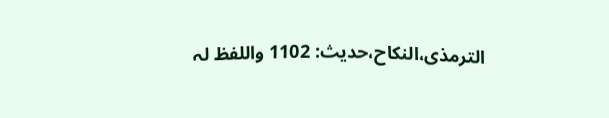الترمذی،النکاح،حدیث: 1102 واللفظ لہ